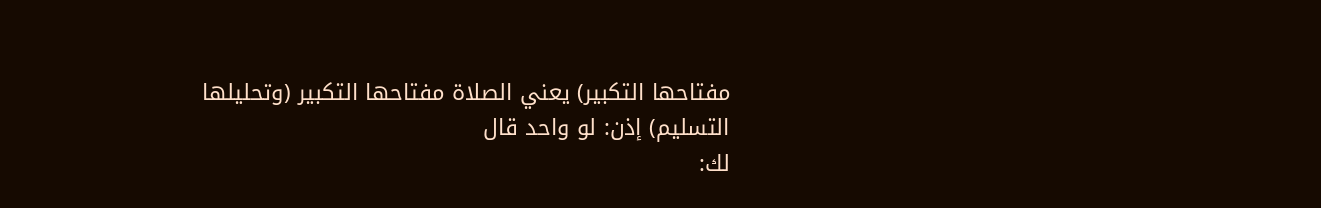مفتاحها التكبير) يعني الصلاة مفتاحها التكبير (وتحليلها التسليم) إذن: لو واحد قال
لك: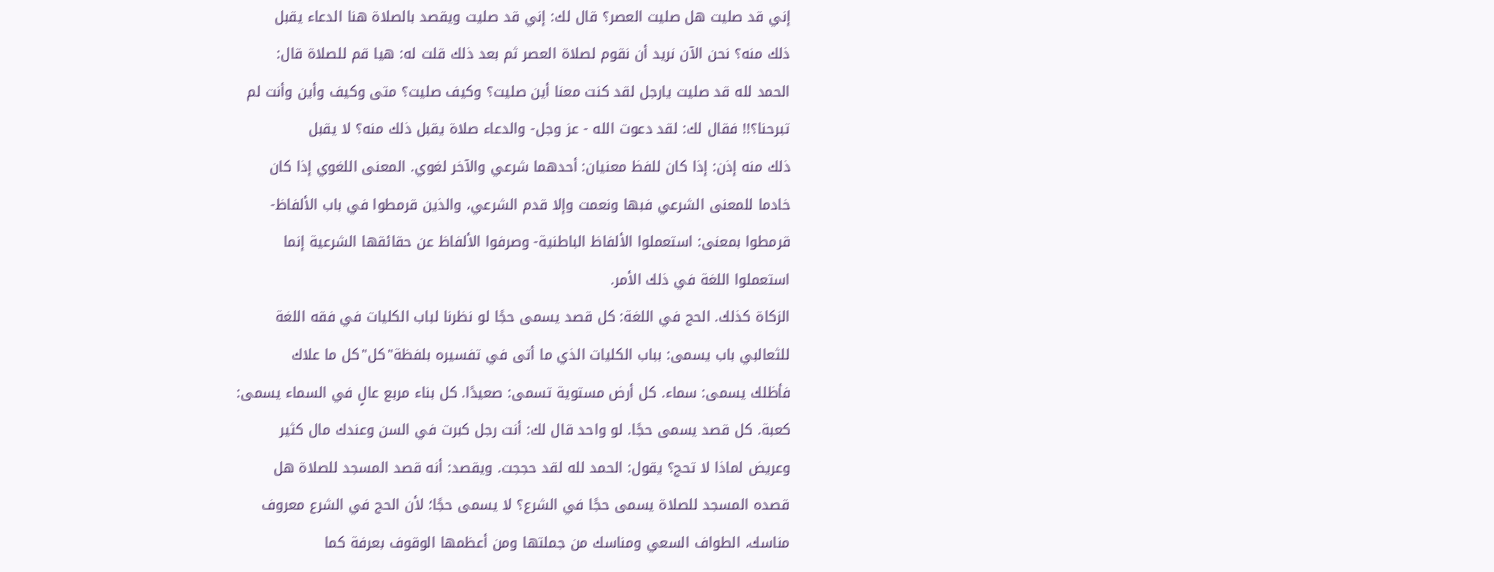إني قد صليت هل صليت العصر؟ قال لك: إني قد صليت ويقصد بالصلاة هنا الدعاء يقبل
ذلك منه؟ نحن الآن نريد أن نقوم لصلاة العصر ثم بعد ذلك قلت له: هيا قم للصلاة قال:
الحمد لله قد صليت يارجل لقد كنت معنا أين صليت؟ وكيف صليت؟ متى وكيف وأين وأنت لم
تبرحنا؟!! فقال لك: لقد دعوت الله - عز وجل- والدعاء صلاة يقبل ذلك منه؟ لا يقبل
ذلك منه إذن: إذا كان للفظ معنيان: أحدهما شرعي والآخر لغوي. المعنى اللغوي إذا كان
خادما للمعنى الشرعي فبها ونعمت وإلا قدم الشرعي، والذين قرمطوا في باب الألفاظ-
قرمطوا بمعنى: استعملوا الألفاظ الباطنية- وصرفوا الألفاظ عن حقائقها الشرعية إنما
استعملوا اللغة في ذلك الأمر.
الزكاة كذلك. الحج في اللغة: كل قصد يسمى حجًا لو نظرنا لباب الكليات في فقه اللغة
للثعالبي باب يسمى: بباب الكليات الذي ما أتى في تفسيره بلفظة"كل"كل ما علاك
فأظلك يسمى: سماء. كل أرض مستوية تسمى: صعيدًا. كل بناء مربع عالٍ في السماء يسمى:
كعبة. كل قصد يسمى حجًا. لو واحد قال لك: أنت رجل كبرت في السن وعندك مال كثير
وعريض لماذا لا تحج؟ يقول: الحمد لله لقد حججت. ويقصد: أنه قصد المسجد للصلاة هل
قصده المسجد للصلاة يسمى حجًا في الشرع؟ لا يسمى حجًا؛ لأن الحج في الشرع معروف
مناسك، الطواف السعي ومناسك من جملتها ومن أعظمها الوقوف بعرفة كما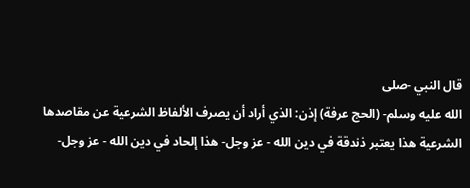قال النبي -صلى
الله عليه وسلم- (الحج عرفة) إذن: الذي أراد أن يصرف الألفاظ الشرعية عن مقاصدها
الشرعية هذا يعتبر ذندقة في دين الله - عز وجل- هذا إلحاد في دين الله - عز وجل-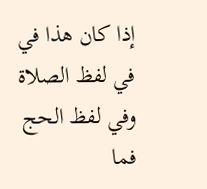إذا كان هذا في في لفظ الصلاة وفي لفظ الحج فما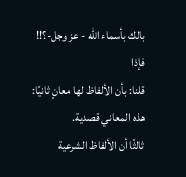بالك بأسماء الله - عز وجل-؟!! فإذا
قلنا: بأن الألفاظ لها معانٍ ثانيًا: هذه المعاني قصدية.
ثالثًا أن الألفاظ الشرعية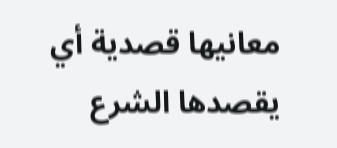معانيها قصدية أي يقصدها الشرع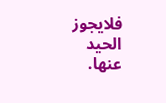فلايجوز الحيد عنها.